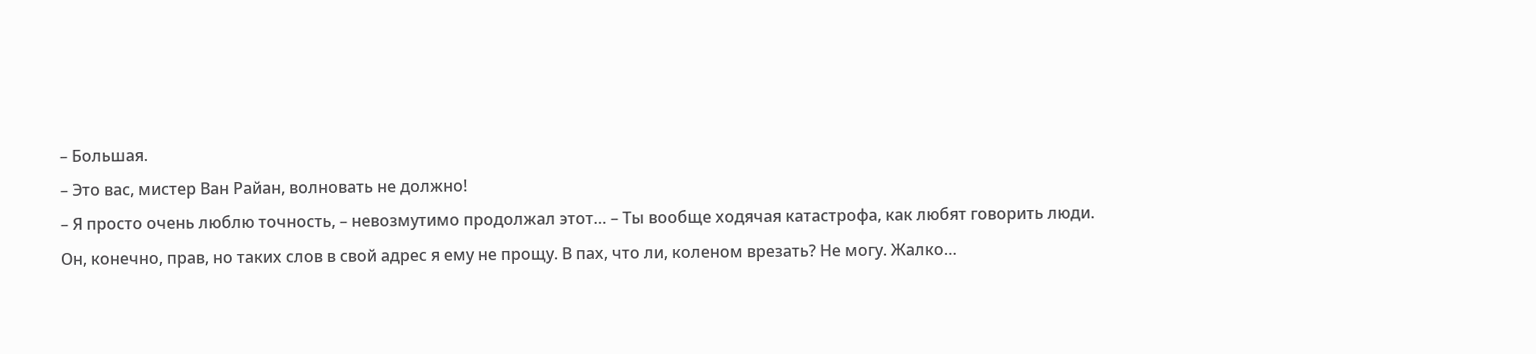– Большая.
– Это вас, мистер Ван Райан, волновать не должно!
– Я просто очень люблю точность, – невозмутимо продолжал этот… – Ты вообще ходячая катастрофа, как любят говорить люди.
Он, конечно, прав, но таких слов в свой адрес я ему не прощу. В пах, что ли, коленом врезать? Не могу. Жалко…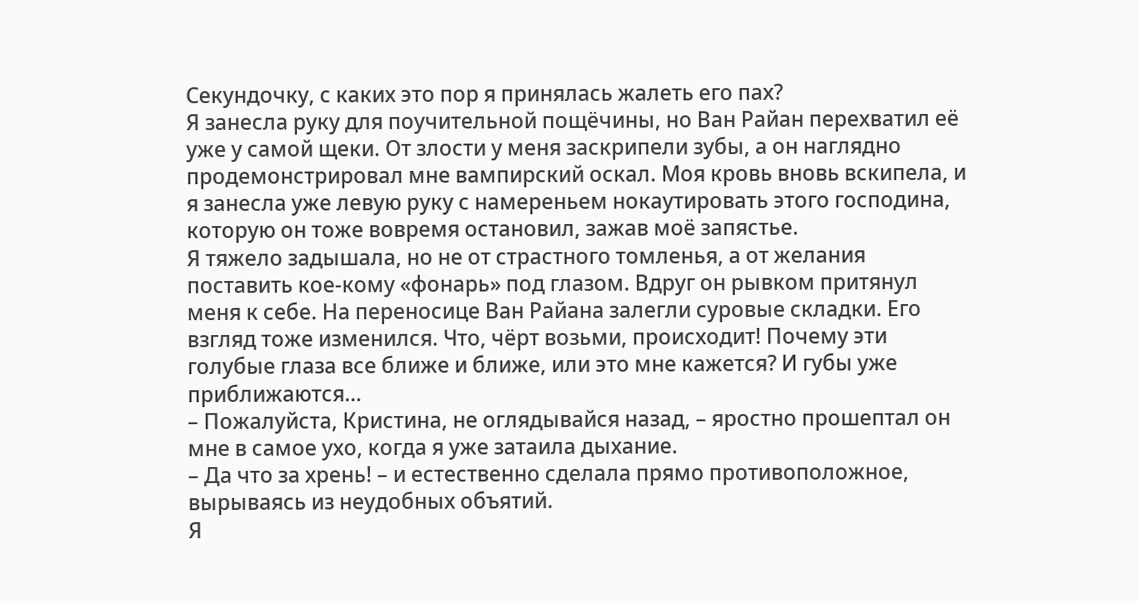Секундочку, с каких это пор я принялась жалеть его пах?
Я занесла руку для поучительной пощёчины, но Ван Райан перехватил её уже у самой щеки. От злости у меня заскрипели зубы, а он наглядно продемонстрировал мне вампирский оскал. Моя кровь вновь вскипела, и я занесла уже левую руку с намереньем нокаутировать этого господина, которую он тоже вовремя остановил, зажав моё запястье.
Я тяжело задышала, но не от страстного томленья, а от желания поставить кое-кому «фонарь» под глазом. Вдруг он рывком притянул меня к себе. На переносице Ван Райана залегли суровые складки. Его взгляд тоже изменился. Что, чёрт возьми, происходит! Почему эти голубые глаза все ближе и ближе, или это мне кажется? И губы уже приближаются…
– Пожалуйста, Кристина, не оглядывайся назад, – яростно прошептал он мне в самое ухо, когда я уже затаила дыхание.
– Да что за хрень! – и естественно сделала прямо противоположное, вырываясь из неудобных объятий.
Я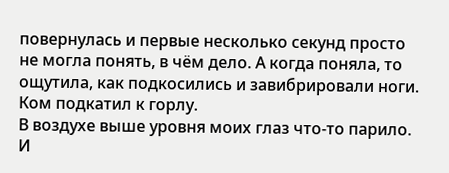повернулась и первые несколько секунд просто не могла понять, в чём дело. А когда поняла, то ощутила, как подкосились и завибрировали ноги. Ком подкатил к горлу.
В воздухе выше уровня моих глаз что-то парило. И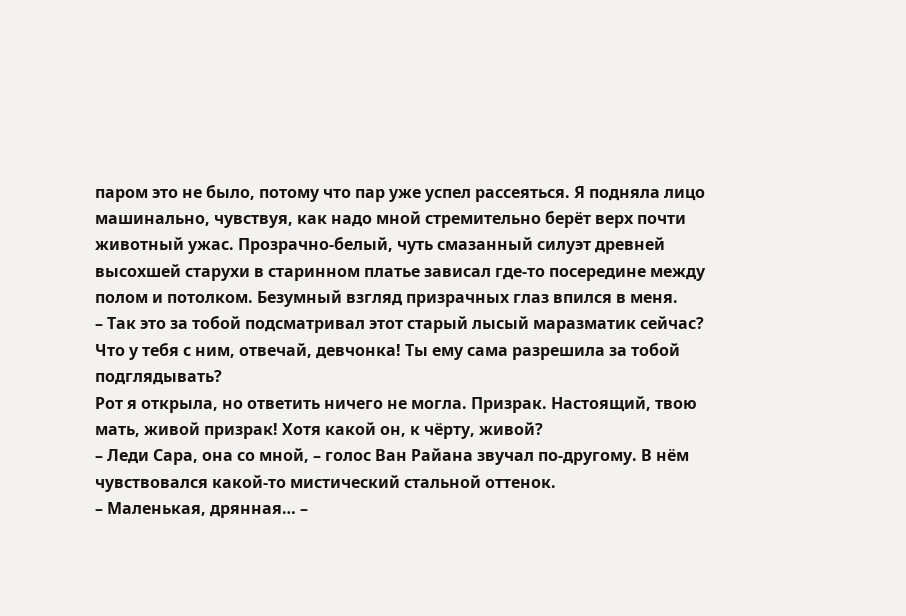паром это не было, потому что пар уже успел рассеяться. Я подняла лицо машинально, чувствуя, как надо мной стремительно берёт верх почти животный ужас. Прозрачно-белый, чуть смазанный силуэт древней высохшей старухи в старинном платье зависал где-то посередине между полом и потолком. Безумный взгляд призрачных глаз впился в меня.
– Так это за тобой подсматривал этот старый лысый маразматик сейчас? Что у тебя с ним, отвечай, девчонка! Ты ему сама разрешила за тобой подглядывать?
Рот я открыла, но ответить ничего не могла. Призрак. Настоящий, твою мать, живой призрак! Хотя какой он, к чёрту, живой?
– Леди Сара, она со мной, – голос Ван Райана звучал по-другому. В нём чувствовался какой-то мистический стальной оттенок.
– Маленькая, дрянная… –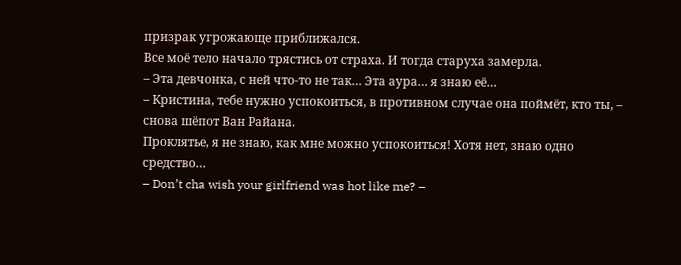призрак угрожающе приближался.
Все моё тело начало трястись от страха. И тогда старуха замерла.
– Эта девчонка, с ней что-то не так… Эта аура… я знаю её…
– Кристина, тебе нужно успокоиться, в противном случае она поймёт, кто ты, – снова шёпот Ван Райана.
Проклятье, я не знаю, как мне можно успокоиться! Хотя нет, знаю одно средство…
– Don’t cha wish your girlfriend was hot like me? –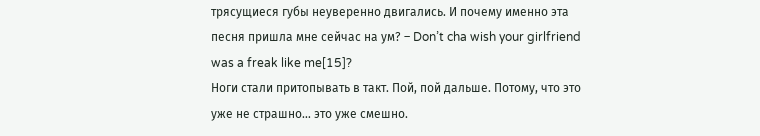трясущиеся губы неуверенно двигались. И почему именно эта песня пришла мне сейчас на ум? – Don’t cha wish your girlfriend was a freak like me[15]?
Ноги стали притопывать в такт. Пой, пой дальше. Потому, что это уже не страшно… это уже смешно.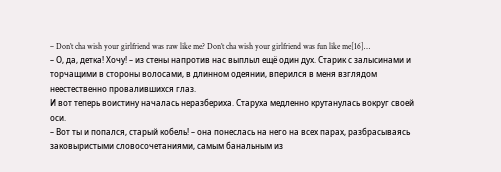– Don’t cha wish your girlfriend was raw like me? Don’t cha wish your girlfriend was fun like me[16]…
– О, да, детка! Хочу! – из стены напротив нас выплыл ещё один дух. Старик с залысинами и торчащими в стороны волосами, в длинном одеянии, вперился в меня взглядом неестественно провалившихся глаз.
И вот теперь воистину началась неразбериха. Старуха медленно крутанулась вокруг своей оси.
– Вот ты и попался, старый кобель! – она понеслась на него на всех парах, разбрасываясь заковыристыми словосочетаниями, самым банальным из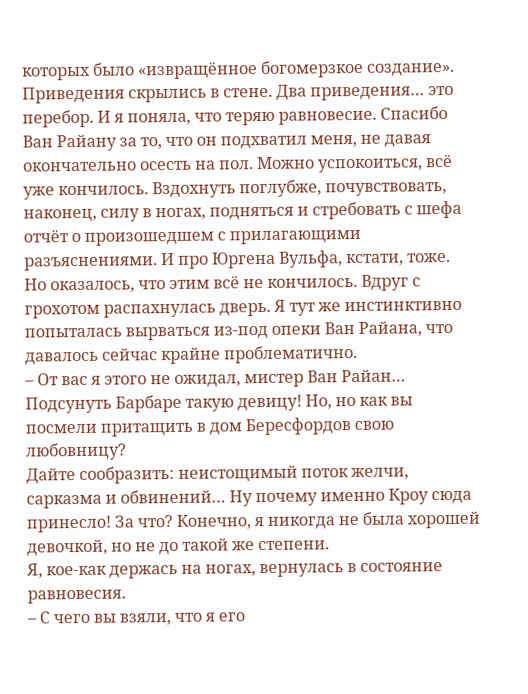которых было «извращённое богомерзкое создание».
Приведения скрылись в стене. Два приведения… это перебор. И я поняла, что теряю равновесие. Спасибо Ван Райану за то, что он подхватил меня, не давая окончательно осесть на пол. Можно успокоиться, всё уже кончилось. Вздохнуть поглубже, почувствовать, наконец, силу в ногах, подняться и стребовать с шефа отчёт о произошедшем с прилагающими разъяснениями. И про Юргена Вульфа, кстати, тоже.
Но оказалось, что этим всё не кончилось. Вдруг с грохотом распахнулась дверь. Я тут же инстинктивно попыталась вырваться из-под опеки Ван Райана, что давалось сейчас крайне проблематично.
– От вас я этого не ожидал, мистер Ван Райан… Подсунуть Барбаре такую девицу! Но, но как вы посмели притащить в дом Бересфордов свою любовницу?
Дайте сообразить: неистощимый поток желчи, сарказма и обвинений… Ну почему именно Кроу сюда принесло! За что? Конечно, я никогда не была хорошей девочкой, но не до такой же степени.
Я, кое-как держась на ногах, вернулась в состояние равновесия.
– С чего вы взяли, что я его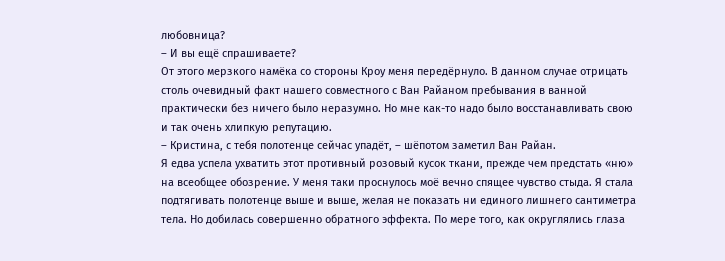любовница?
– И вы ещё спрашиваете?
От этого мерзкого намёка со стороны Кроу меня передёрнуло. В данном случае отрицать столь очевидный факт нашего совместного с Ван Райаном пребывания в ванной практически без ничего было неразумно. Но мне как-то надо было восстанавливать свою и так очень хлипкую репутацию.
– Кристина, с тебя полотенце сейчас упадёт, – шёпотом заметил Ван Райан.
Я едва успела ухватить этот противный розовый кусок ткани, прежде чем предстать «ню» на всеобщее обозрение. У меня таки проснулось моё вечно спящее чувство стыда. Я стала подтягивать полотенце выше и выше, желая не показать ни единого лишнего сантиметра тела. Но добилась совершенно обратного эффекта. По мере того, как округлялись глаза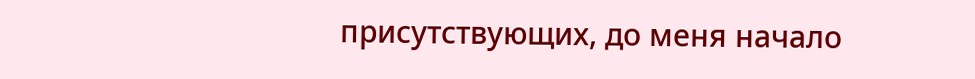присутствующих, до меня начало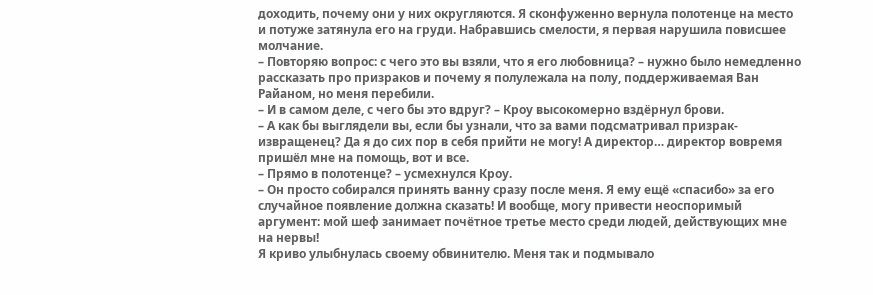доходить, почему они у них округляются. Я сконфуженно вернула полотенце на место и потуже затянула его на груди. Набравшись смелости, я первая нарушила повисшее молчание.
– Повторяю вопрос: с чего это вы взяли, что я его любовница? – нужно было немедленно рассказать про призраков и почему я полулежала на полу, поддерживаемая Ван Райаном, но меня перебили.
– И в самом деле, с чего бы это вдруг? – Кроу высокомерно вздёрнул брови.
– А как бы выглядели вы, если бы узнали, что за вами подсматривал призрак-извращенец? Да я до сих пор в себя прийти не могу! А директор… директор вовремя пришёл мне на помощь, вот и все.
– Прямо в полотенце? – усмехнулся Кроу.
– Он просто собирался принять ванну сразу после меня. Я ему ещё «спасибо» за его случайное появление должна сказать! И вообще, могу привести неоспоримый аргумент: мой шеф занимает почётное третье место среди людей, действующих мне на нервы!
Я криво улыбнулась своему обвинителю. Меня так и подмывало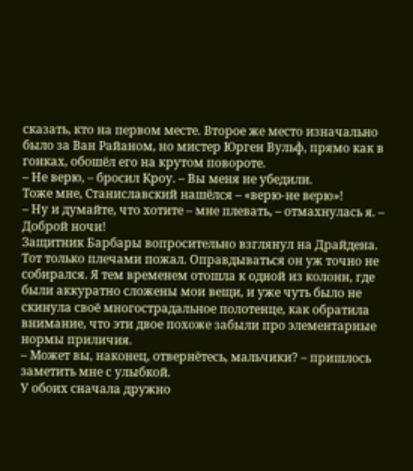сказать, кто на первом месте. Второе же место изначально было за Ван Райаном, но мистер Юрген Вульф, прямо как в гонках, обошёл его на крутом повороте.
– Не верю, – бросил Кроу. – Вы меня не убедили.
Тоже мне, Станиславский нашёлся – «верю-не верю»!
– Ну и думайте, что хотите – мне плевать, – отмахнулась я. – Доброй ночи!
Защитник Барбары вопросительно взглянул на Драйдена. Тот только плечами пожал. Оправдываться он уж точно не собирался. Я тем временем отошла к одной из колонн, где были аккуратно сложены мои вещи, и уже чуть было не скинула своё многострадальное полотенце, как обратила внимание, что эти двое похоже забыли про элементарные нормы приличия.
– Может вы, наконец, отвернётесь, мальчики? – пришлось заметить мне с улыбкой.
У обоих сначала дружно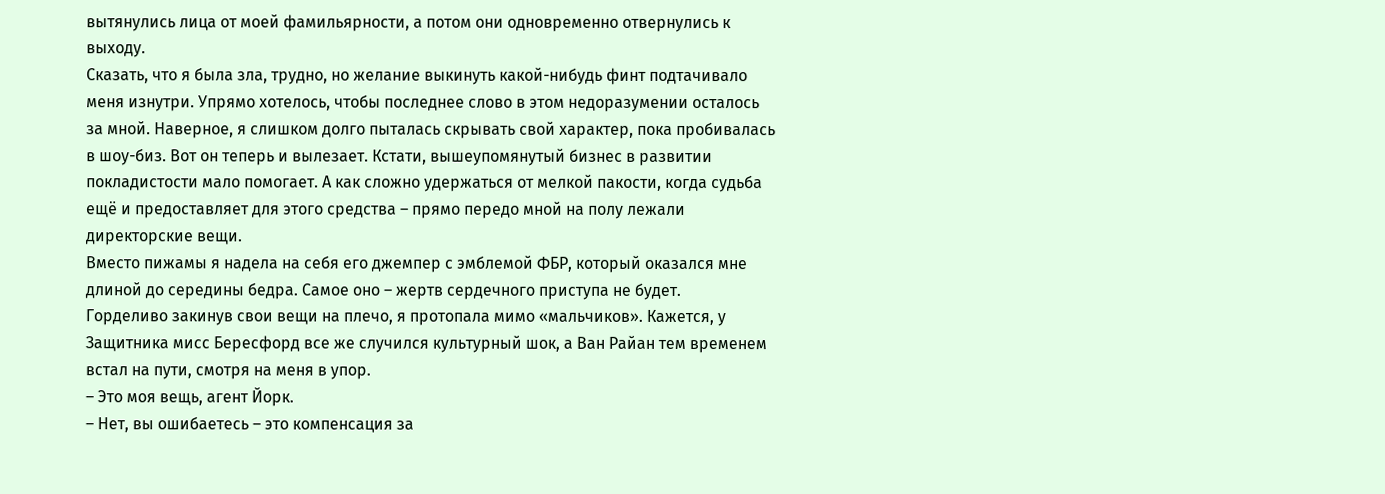вытянулись лица от моей фамильярности, а потом они одновременно отвернулись к выходу.
Сказать, что я была зла, трудно, но желание выкинуть какой-нибудь финт подтачивало меня изнутри. Упрямо хотелось, чтобы последнее слово в этом недоразумении осталось за мной. Наверное, я слишком долго пыталась скрывать свой характер, пока пробивалась в шоу-биз. Вот он теперь и вылезает. Кстати, вышеупомянутый бизнес в развитии покладистости мало помогает. А как сложно удержаться от мелкой пакости, когда судьба ещё и предоставляет для этого средства – прямо передо мной на полу лежали директорские вещи.
Вместо пижамы я надела на себя его джемпер с эмблемой ФБР, который оказался мне длиной до середины бедра. Самое оно – жертв сердечного приступа не будет.
Горделиво закинув свои вещи на плечо, я протопала мимо «мальчиков». Кажется, у Защитника мисс Бересфорд все же случился культурный шок, а Ван Райан тем временем встал на пути, смотря на меня в упор.
– Это моя вещь, агент Йорк.
– Нет, вы ошибаетесь – это компенсация за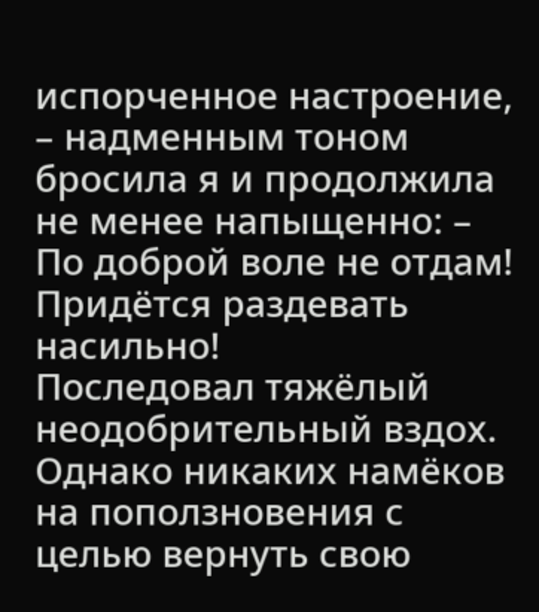испорченное настроение, – надменным тоном бросила я и продолжила не менее напыщенно: – По доброй воле не отдам! Придётся раздевать насильно!
Последовал тяжёлый неодобрительный вздох. Однако никаких намёков на поползновения с целью вернуть свою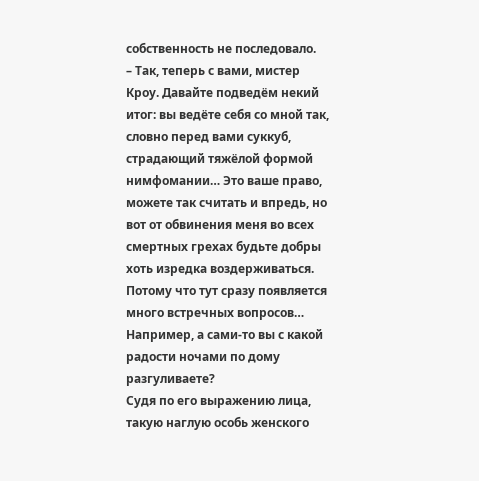собственность не последовало.
– Так, теперь с вами, мистер Кроу. Давайте подведём некий итог: вы ведёте себя со мной так, словно перед вами суккуб, страдающий тяжёлой формой нимфомании… Это ваше право, можете так считать и впредь, но вот от обвинения меня во всех смертных грехах будьте добры хоть изредка воздерживаться. Потому что тут сразу появляется много встречных вопросов… Например, а сами-то вы с какой радости ночами по дому разгуливаете?
Судя по его выражению лица, такую наглую особь женского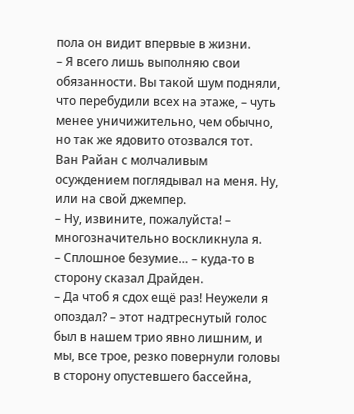пола он видит впервые в жизни.
– Я всего лишь выполняю свои обязанности. Вы такой шум подняли, что перебудили всех на этаже, – чуть менее уничижительно, чем обычно, но так же ядовито отозвался тот.
Ван Райан с молчаливым осуждением поглядывал на меня. Ну, или на свой джемпер.
– Ну, извините, пожалуйста! – многозначительно воскликнула я.
– Сплошное безумие… – куда-то в сторону сказал Драйден.
– Да чтоб я сдох ещё раз! Неужели я опоздал? – этот надтреснутый голос был в нашем трио явно лишним, и мы, все трое, резко повернули головы в сторону опустевшего бассейна,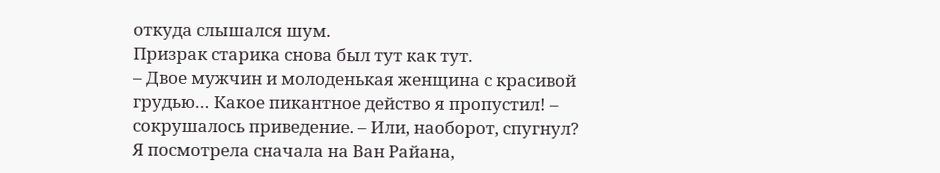откуда слышался шум.
Призрак старика снова был тут как тут.
– Двое мужчин и молоденькая женщина с красивой грудью… Какое пикантное действо я пропустил! – сокрушалось приведение. – Или, наоборот, спугнул?
Я посмотрела сначала на Ван Райана,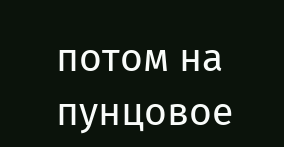потом на пунцовое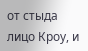от стыда лицо Кроу, и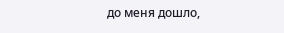до меня дошло,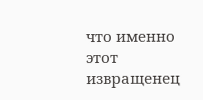что именно этот извращенец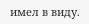имел в виду.